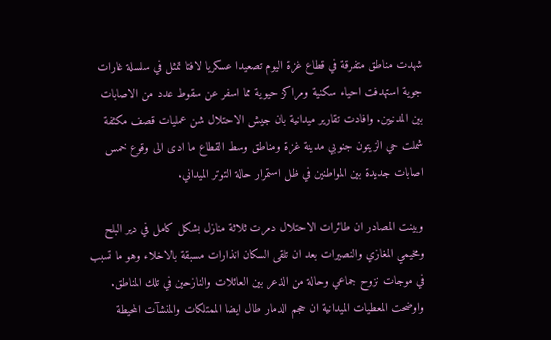شهدت مناطق متفرقة في قطاع غزة اليوم تصعيدا عسكريا لافتا تمثل في سلسلة غارات جوية استهدفت احياء سكنية ومراكز حيوية مما اسفر عن سقوط عدد من الاصابات بين المدنيين. وافادت تقارير ميدانية بان جيش الاحتلال شن عمليات قصف مكثفة شملت حي الزيتون جنوبي مدينة غزة ومناطق وسط القطاع ما ادى الى وقوع خمس اصابات جديدة بين المواطنين في ظل استمرار حالة التوتر الميداني.

وبينت المصادر ان طائرات الاحتلال دمرت ثلاثة منازل بشكل كامل في دير البلح ومخيمي المغازي والنصيرات بعد ان تلقى السكان انذارات مسبقة بالاخلاء وهو ما تسبب في موجات نزوح جماعي وحالة من الذعر بين العائلات والنازحين في تلك المناطق. واوضحت المعطيات الميدانية ان حجم الدمار طال ايضا الممتلكات والمنشآت المحيطة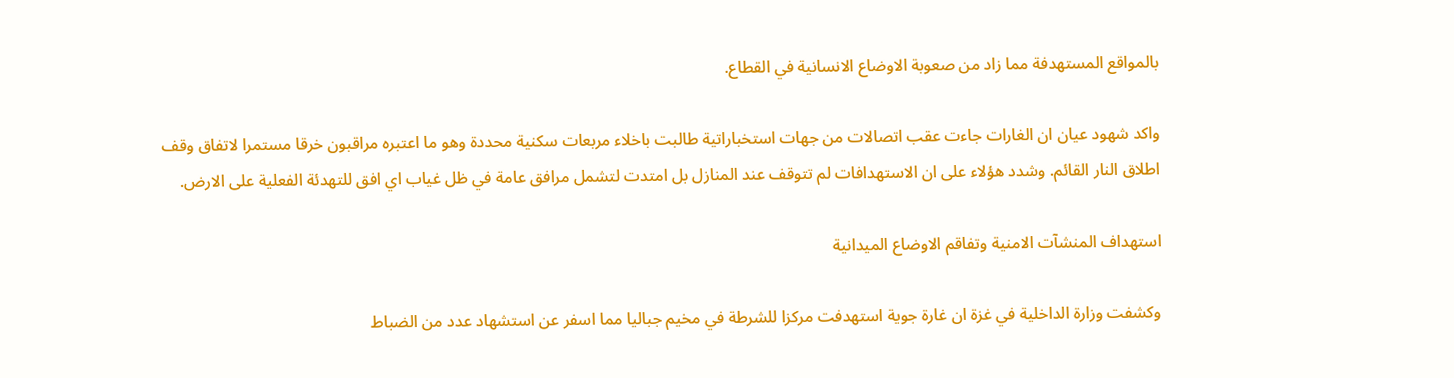بالمواقع المستهدفة مما زاد من صعوبة الاوضاع الانسانية في القطاع.

واكد شهود عيان ان الغارات جاءت عقب اتصالات من جهات استخباراتية طالبت باخلاء مربعات سكنية محددة وهو ما اعتبره مراقبون خرقا مستمرا لاتفاق وقف اطلاق النار القائم. وشدد هؤلاء على ان الاستهدافات لم تتوقف عند المنازل بل امتدت لتشمل مرافق عامة في ظل غياب اي افق للتهدئة الفعلية على الارض.

استهداف المنشآت الامنية وتفاقم الاوضاع الميدانية

وكشفت وزارة الداخلية في غزة ان غارة جوية استهدفت مركزا للشرطة في مخيم جباليا مما اسفر عن استشهاد عدد من الضباط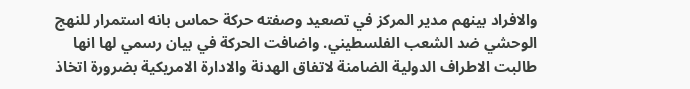والافراد بينهم مدير المركز في تصعيد وصفته حركة حماس بانه استمرار للنهج الوحشي ضد الشعب الفلسطيني. واضافت الحركة في بيان رسمي لها انها طالبت الاطراف الدولية الضامنة لاتفاق الهدنة والادارة الامريكية بضرورة اتخاذ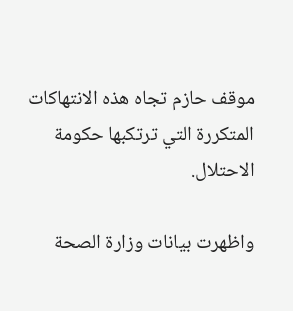موقف حازم تجاه هذه الانتهاكات المتكررة التي ترتكبها حكومة الاحتلال.

واظهرت بيانات وزارة الصحة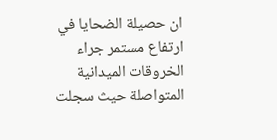ان حصيلة الضحايا في ارتفاع مستمر جراء الخروقات الميدانية المتواصلة حيث سجلت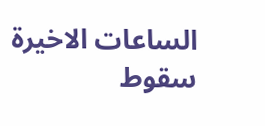الساعات الاخيرة سقوط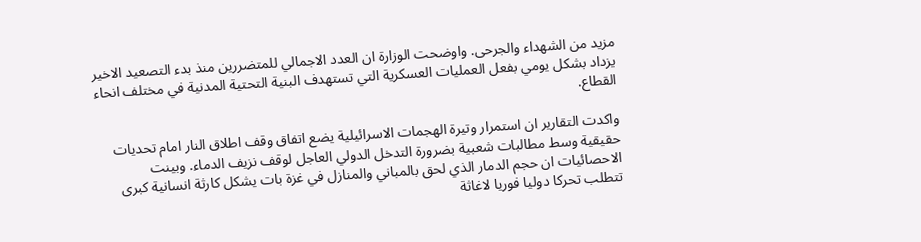مزيد من الشهداء والجرحى. واوضحت الوزارة ان العدد الاجمالي للمتضررين منذ بدء التصعيد الاخير يزداد بشكل يومي بفعل العمليات العسكرية التي تستهدف البنية التحتية المدنية في مختلف انحاء القطاع.

واكدت التقارير ان استمرار وتيرة الهجمات الاسرائيلية يضع اتفاق وقف اطلاق النار امام تحديات حقيقية وسط مطالبات شعبية بضرورة التدخل الدولي العاجل لوقف نزيف الدماء. وبينت الاحصائيات ان حجم الدمار الذي لحق بالمباني والمنازل في غزة بات يشكل كارثة انسانية كبرى تتطلب تحركا دوليا فوريا لاغاثة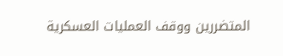المتضررين ووقف العمليات العسكرية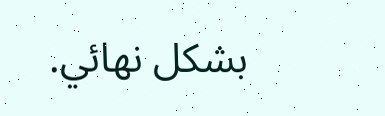بشكل نهائي.